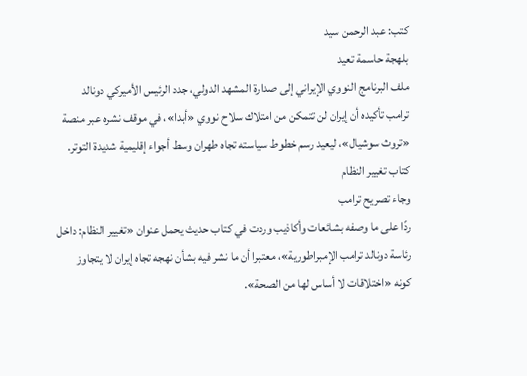كتب: عبد الرحمن سيد
بلهجة حاسمة تعيد
ملف البرنامج النووي الإيراني إلى صدارة المشهد الدولي، جدد الرئيس الأميركي دونالد
ترامب تأكيده أن إيران لن تتمكن من امتلاك سلاح نووي «أبدا»، في موقف نشره عبر منصة
«تروث سوشيال»، ليعيد رسم خطوط سياسته تجاه طهران وسط أجواء إقليمية شديدة التوتر.
كتاب تغيير النظام
وجاء تصريح ترامب
ردًا على ما وصفه بشائعات وأكاذيب وردت في كتاب حديث يحمل عنوان «تغيير النظام: داخل
رئاسة دونالد ترامب الإمبراطورية»، معتبرا أن ما نشر فيه بشأن نهجه تجاه إيران لا يتجاوز
كونه «اختلاقات لا أساس لها من الصحة».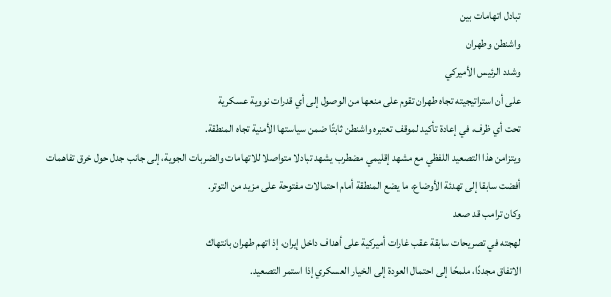تبادل اتهامات بين
واشنطن وطهران
وشدد الرئيس الأميركي
على أن استراتيجيته تجاه طهران تقوم على منعها من الوصول إلى أي قدرات نووية عسكرية
تحت أي ظرف، في إعادة تأكيد لموقف تعتبره واشنطن ثابتًا ضمن سياستها الأمنية تجاه المنطقة.
ويتزامن هذا التصعيد اللفظي مع مشهد إقليمي مضطرب يشهد تبادلا متواصلا للاتهامات والضربات الجوية، إلى جانب جدل حول خرق تفاهمات أفضت سابقا إلى تهدئة الأوضاع، ما يضع المنطقة أمام احتمالات مفتوحة على مزيد من التوتر.
وكان ترامب قد صعد
لهجته في تصريحات سابقة عقب غارات أميركية على أهداف داخل إيران، إذ اتهم طهران بانتهاك
الاتفاق مجددًا، ملمحًا إلى احتمال العودة إلى الخيار العسكري إذا استمر التصعيد.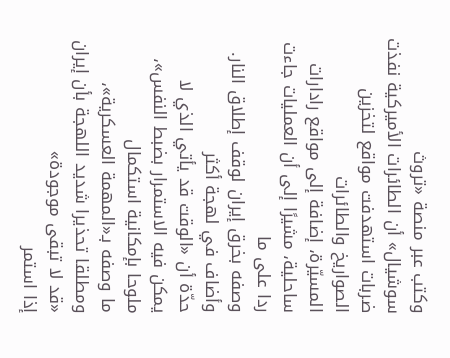وكتب عبر منصة «تروث
سوشيال» أن الطائرات الأميركية نفذت ضربات استهدفت مواقع لتخزين الصواريخ والطائرات
المسيّرة، إضافة إلى مواقع رادارات ساحلية، مشيرًا إلى أن العمليات جاءت ردا على ما
وصفه بخرق إيران لوقف إطلاق النار.
وأضاف في لهجة أكثر
حدّة أن «الوقت قد يأتي الذي لا يمكن فيه الاستمرار بضبط النفس»، ملوحا بإمكانية استكمال
ما وصفه بـ«المهمة العسكرية»، ومطلقا تحذيرا شديد اللهجة بأن إيران «قد لا تبقى موجودة»
إذا استمر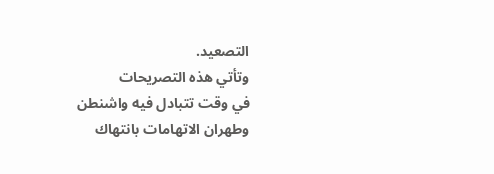التصعيد.
وتأتي هذه التصريحات
في وقت تتبادل فيه واشنطن وطهران الاتهامات بانتهاك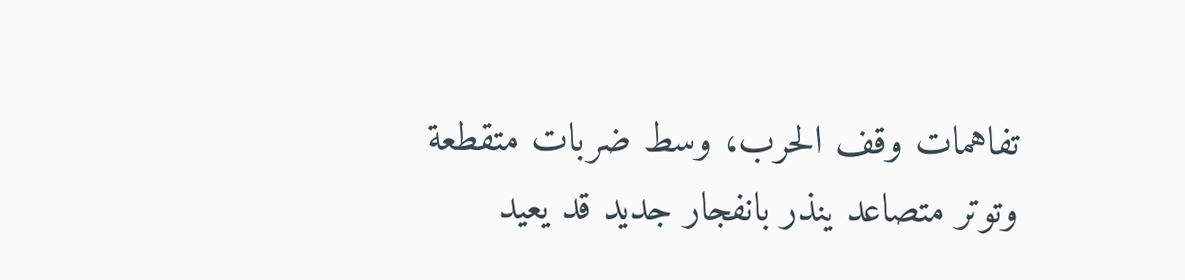تفاهمات وقف الحرب، وسط ضربات متقطعة
وتوتر متصاعد ينذر بانفجار جديد قد يعيد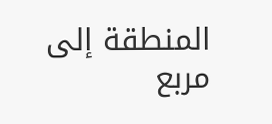المنطقة إلى مربع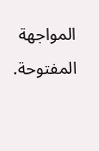المواجهة المفتوحة.